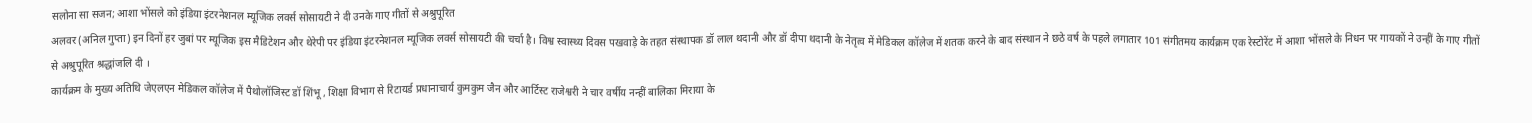सलोना सा सजन; आशा भोंसले को इंडिया इंटरनेशनल म्यूजिक लवर्स सोसायटी ने दी उनके गाए गीतों से अश्रुपूरित
अलवर (अनिल गुप्ता) इन दिनों हर जुबां पर म्यूजिक इस मैडिटेशन और थेरेपी पर इंडिया इंटरनेशनल म्यूजिक लवर्स सोसायटी की चर्चा है। विश्व स्वास्थ्य दिवस पखवाड़े के तहत संस्थापक डॉ लाल थदानी और डॉ दीपा थदानी के नेतृत्व में मेडिकल कॉलेज में शतक करने के बाद संस्थान ने छठे वर्ष के पहले लगातार 101 संगीतमय कार्यक्रम एक रेस्टोरेंट में आशा भोंसले के निधन पर गायकों ने उन्हीं के गाए गीतों से अश्रुपूरित श्रद्धांजलि दी ।
कार्यक्रम के मुख्य अतिथि जेएलएन मेडिकल कॉलेज में पैथोलॉजिस्ट डॉ शिंभू , शिक्षा विभाग से रिटायर्ड प्रधानाचार्य कुमकुम जैन और आर्टिस्ट राजेश्वरी ने चार वर्षीय नन्हीं बालिका मिराया के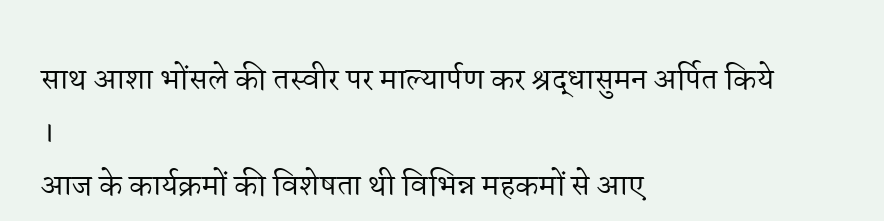साथ आशा भोंसले की तस्वीर पर माल्यार्पण कर श्रद्धासुमन अर्पित किये ।
आज के कार्यक्रमों की विशेषता थी विभिन्न महकमों से आए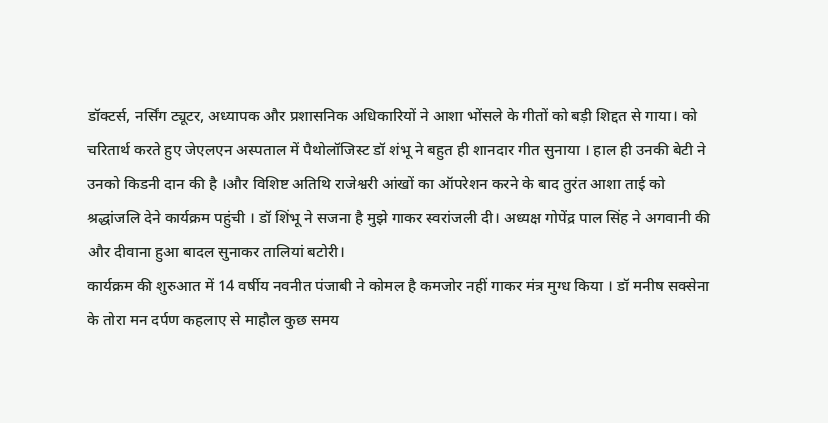डॉक्टर्स, नर्सिंग ट्यूटर, अध्यापक और प्रशासनिक अधिकारियों ने आशा भोंसले के गीतों को बड़ी शिद्दत से गाया। को चरितार्थ करते हुए जेएलएन अस्पताल में पैथोलॉजिस्ट डॉ शंभू ने बहुत ही शानदार गीत सुनाया । हाल ही उनकी बेटी ने उनको किडनी दान की है ।और विशिष्ट अतिथि राजेश्वरी आंखों का ऑपरेशन करने के बाद तुरंत आशा ताई को श्रद्धांजलि देने कार्यक्रम पहुंची । डॉ शिंभू ने सजना है मुझे गाकर स्वरांजली दी। अध्यक्ष गोपेंद्र पाल सिंह ने अगवानी की और दीवाना हुआ बादल सुनाकर तालियां बटोरी।
कार्यक्रम की शुरुआत में 14 वर्षीय नवनीत पंजाबी ने कोमल है कमजोर नहीं गाकर मंत्र मुग्ध किया । डॉ मनीष सक्सेना के तोरा मन दर्पण कहलाए से माहौल कुछ समय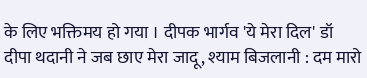के लिए भक्तिमय हो गया । दीपक भार्गव 'ये मेरा दिल' डॉ दीपा थदानी ने जब छाए मेरा जादू, श्याम बिजलानी : दम मारो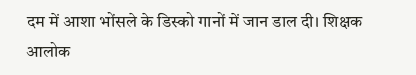दम में आशा भोंसले के डिस्को गानों में जान डाल दी। शिक्षक आलोक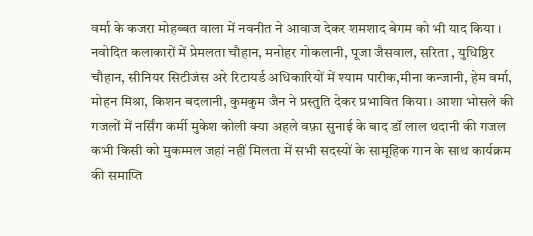वर्मा के कजरा मोहब्बत वाला में नवनीत ने आवाज देकर शमशाद बेगम को भी याद किया ।
नवोदित कलाकारों में प्रेमलता चौहान, मनोहर गोकलानी, पूजा जैसवाल, सरिता , युधिष्ठिर चौहान, सीनियर सिटीजंस अरे रिटायर्ड अधिकारियों में श्याम पारीक,मीना कन्जानी, हेम वर्मा, मोहन मिश्रा, किशन बदलानी, कुमकुम जैन ने प्रस्तुति देकर प्रभावित किया । आशा भोसले की गजलों में नर्सिंग कर्मी मुकेश कोली क्या अहले वफ़ा सुनाई के बाद डॉ लाल थदानी की गजल कभी किसी को मुकम्मल जहां नहीं मिलता में सभी सदस्यों के सामूहिक गान के साथ कार्यक्रम की समाप्ति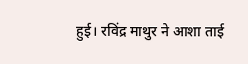हुई। रविंद्र माथुर ने आशा ताई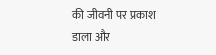की जीवनी पर प्रकाश डाला और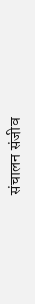संचालन संजीव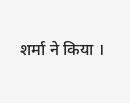शर्मा ने किया ।